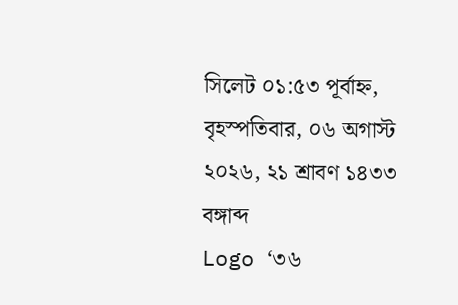সিলেট ০১:৫৩ পূর্বাহ্ন, বৃহস্পতিবার, ০৬ অগাস্ট ২০২৬, ২১ শ্রাবণ ১৪৩৩ বঙ্গাব্দ
Logo ‘৩৬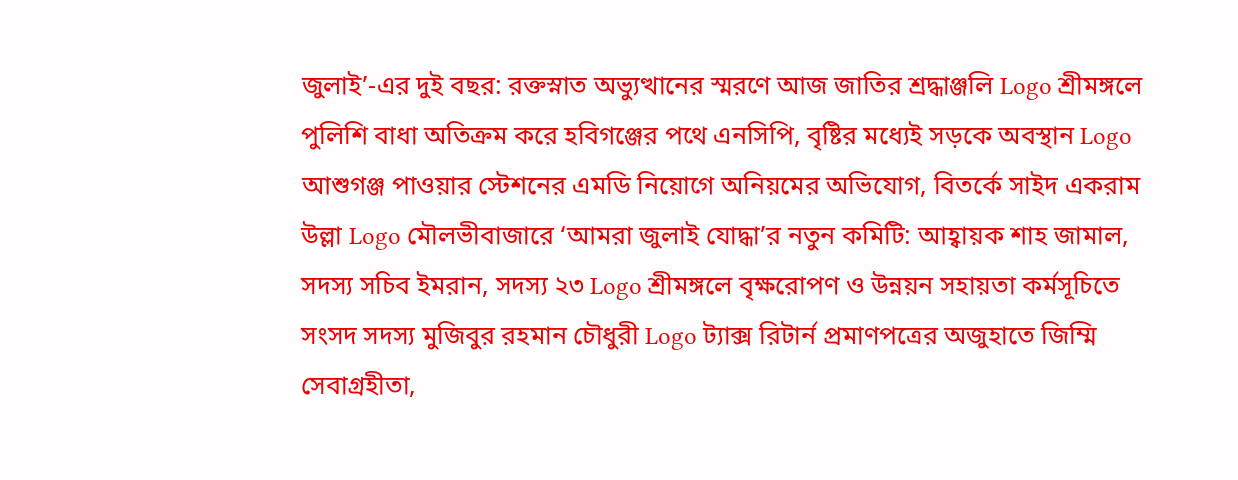জুলাই’-এর দুই বছর: রক্তস্নাত অভ্যুত্থানের স্মরণে আজ জাতির শ্রদ্ধাঞ্জলি Logo শ্রীমঙ্গলে পুলিশি বাধা অতিক্রম করে হবিগঞ্জের পথে এনসিপি, বৃষ্টির মধ্যেই সড়কে অবস্থান Logo আশুগঞ্জ পাওয়ার স্টেশনের এমডি নিয়োগে অনিয়মের অভিযোগ, বিতর্কে সাইদ একরাম উল্লা Logo মৌলভীবাজারে ‘আমরা জুলাই যোদ্ধা’র নতুন কমিটি: আহ্বায়ক শাহ জামাল, সদস্য সচিব ইমরান, সদস্য ২৩ Logo শ্রীমঙ্গলে বৃক্ষরোপণ ও উন্নয়ন সহায়তা কর্মসূচিতে সংসদ সদস্য মুজিবুর রহমান চৌধুরী Logo ট্যাক্স রিটার্ন প্রমাণপত্রের অজুহাতে জিম্মি সেবাগ্রহীতা,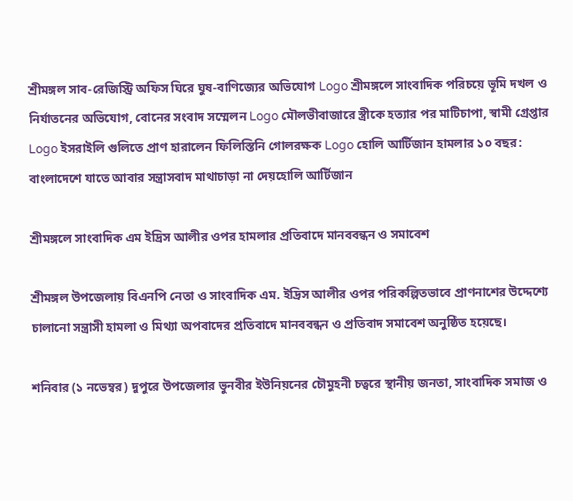শ্রীমঙ্গল সাব-রেজিস্ট্রি অফিস ঘিরে ঘুষ-বাণিজ্যের অভিযোগ Logo শ্রীমঙ্গলে সাংবাদিক পরিচয়ে ভূমি দখল ও নির্যাতনের অভিযোগ, বোনের সংবাদ সম্মেলন Logo মৌলভীবাজারে স্ত্রীকে হত্যার পর মাটিচাপা, স্বামী গ্রেপ্তার Logo ইসরাইলি গুলিতে প্রাণ হারালেন ফিলিস্তিনি গোলরক্ষক Logo হোলি আর্টিজান হামলার ১০ বছর: বাংলাদেশে যাতে আবার সন্ত্রাসবাদ মাথাচাড়া না দেয়হোলি আর্টিজান

শ্রীমঙ্গলে সাংবাদিক এম ইদ্রিস আলীর ওপর হামলার প্রতিবাদে মানববন্ধন ও সমাবেশ

শ্রীমঙ্গল উপজেলায় বিএনপি নেতা ও সাংবাদিক এম. ইদ্রিস আলীর ওপর পরিকল্পিতভাবে প্রাণনাশের উদ্দেশ্যে চালানো সন্ত্রাসী হামলা ও মিথ্যা অপবাদের প্রতিবাদে মানববন্ধন ও প্রতিবাদ সমাবেশ অনুষ্ঠিত হয়েছে।

শনিবার (১ নভেম্বর) দুপুরে উপজেলার ভুনবীর ইউনিয়নের চৌমুহনী চত্বরে স্থানীয় জনতা, সাংবাদিক সমাজ ও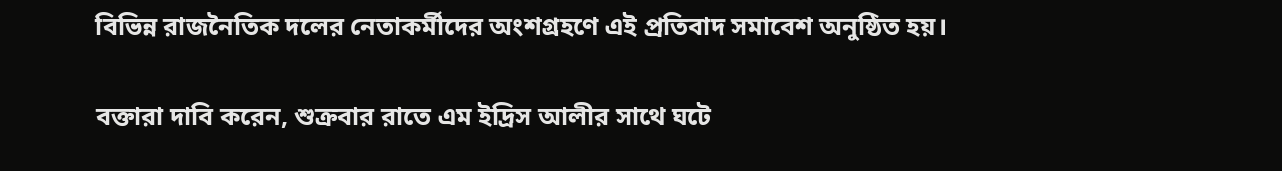বিভিন্ন রাজনৈতিক দলের নেতাকর্মীদের অংশগ্রহণে এই প্রতিবাদ সমাবেশ অনুষ্ঠিত হয়।

বক্তারা দাবি করেন, শুক্রবার রাতে এম ইদ্রিস আলীর সাথে ঘটে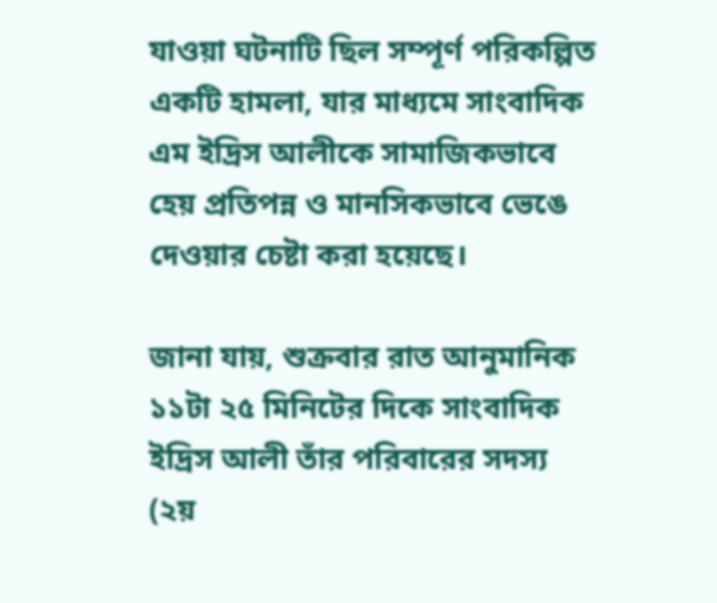যাওয়া ঘটনাটি ছিল সম্পূর্ণ পরিকল্পিত একটি হামলা, যার মাধ্যমে সাংবাদিক এম ইদ্রিস আলীকে সামাজিকভাবে হেয় প্রতিপন্ন ও মানসিকভাবে ভেঙে দেওয়ার চেষ্টা করা হয়েছে।

জানা যায়, শুক্রবার রাত আনুমানিক ১১টা ২৫ মিনিটের দিকে সাংবাদিক ইদ্রিস আলী তাঁর পরিবারের সদস্য (২য়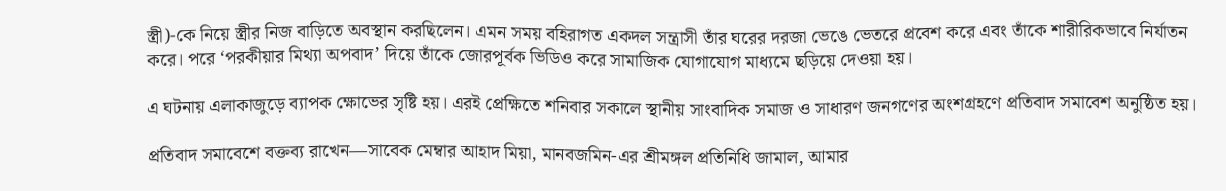স্ত্রী)-কে নিয়ে স্ত্রীর নিজ বাড়িতে অবস্থান করছিলেন। এমন সময় বহিরাগত একদল সন্ত্রাসী তাঁর ঘরের দরজা ভেঙে ভেতরে প্রবেশ করে এবং তাঁকে শারীরিকভাবে নির্যাতন করে। পরে ‘পরকীয়ার মিথ্যা অপবাদ’ দিয়ে তাঁকে জোরপূর্বক ভিডিও করে সামাজিক যোগাযোগ মাধ্যমে ছড়িয়ে দেওয়া হয়।

এ ঘটনায় এলাকাজুড়ে ব্যাপক ক্ষোভের সৃষ্টি হয়। এরই প্রেক্ষিতে শনিবার সকালে স্থানীয় সাংবাদিক সমাজ ও সাধারণ জনগণের অংশগ্রহণে প্রতিবাদ সমাবেশ অনুষ্ঠিত হয়।

প্রতিবাদ সমাবেশে বক্তব্য রাখেন—সাবেক মেম্বার আহাদ মিয়া, মানবজমিন-এর শ্রীমঙ্গল প্রতিনিধি জামাল, আমার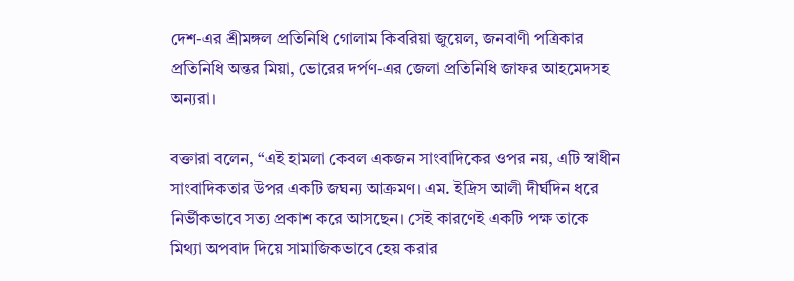দেশ-এর শ্রীমঙ্গল প্রতিনিধি গোলাম কিবরিয়া জুয়েল, জনবাণী পত্রিকার প্রতিনিধি অন্তর মিয়া, ভোরের দর্পণ-এর জেলা প্রতিনিধি জাফর আহমেদসহ অন্যরা।

বক্তারা বলেন, “এই হামলা কেবল একজন সাংবাদিকের ওপর নয়, এটি স্বাধীন সাংবাদিকতার উপর একটি জঘন্য আক্রমণ। এম. ইদ্রিস আলী দীর্ঘদিন ধরে নির্ভীকভাবে সত্য প্রকাশ করে আসছেন। সেই কারণেই একটি পক্ষ তাকে মিথ্যা অপবাদ দিয়ে সামাজিকভাবে হেয় করার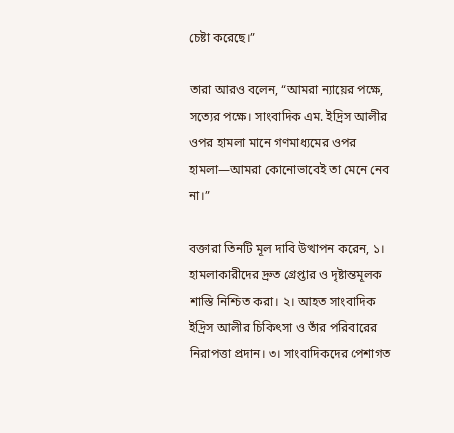চেষ্টা করেছে।”

তারা আরও বলেন, “আমরা ন্যায়ের পক্ষে, সত্যের পক্ষে। সাংবাদিক এম. ইদ্রিস আলীর ওপর হামলা মানে গণমাধ্যমের ওপর হামলা—আমরা কোনোভাবেই তা মেনে নেব না।”

বক্তারা তিনটি মূল দাবি উত্থাপন করেন, ১। হামলাকারীদের দ্রুত গ্রেপ্তার ও দৃষ্টান্তমূলক শাস্তি নিশ্চিত করা। ২। আহত সাংবাদিক ইদ্রিস আলীর চিকিৎসা ও তাঁর পরিবারের নিরাপত্তা প্রদান। ৩। সাংবাদিকদের পেশাগত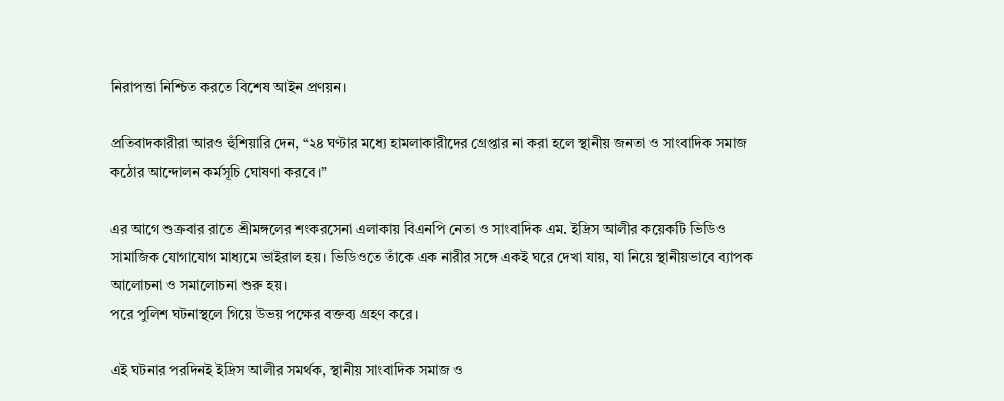নিরাপত্তা নিশ্চিত করতে বিশেষ আইন প্রণয়ন।

প্রতিবাদকারীরা আরও হুঁশিয়ারি দেন, “২৪ ঘণ্টার মধ্যে হামলাকারীদের গ্রেপ্তার না করা হলে স্থানীয় জনতা ও সাংবাদিক সমাজ কঠোর আন্দোলন কর্মসূচি ঘোষণা করবে।”

এর আগে শুক্রবার রাতে শ্রীমঙ্গলের শংকরসেনা এলাকায় বিএনপি নেতা ও সাংবাদিক এম. ইদ্রিস আলীর কয়েকটি ভিডিও সামাজিক যোগাযোগ মাধ্যমে ভাইরাল হয়। ভিডিওতে তাঁকে এক নারীর সঙ্গে একই ঘরে দেখা যায়, যা নিয়ে স্থানীয়ভাবে ব্যাপক আলোচনা ও সমালোচনা শুরু হয়।
পরে পুলিশ ঘটনাস্থলে গিয়ে উভয় পক্ষের বক্তব্য গ্রহণ করে।

এই ঘটনার পরদিনই ইদ্রিস আলীর সমর্থক, স্থানীয় সাংবাদিক সমাজ ও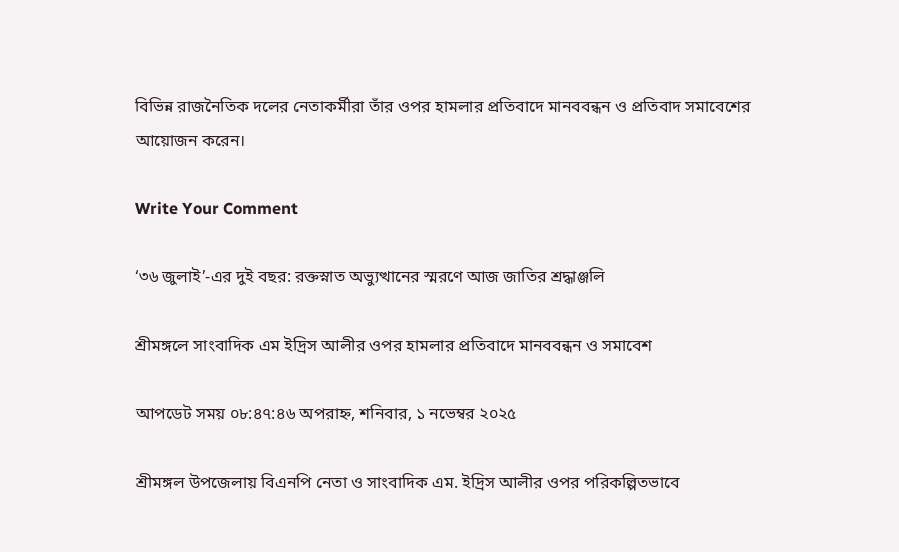বিভিন্ন রাজনৈতিক দলের নেতাকর্মীরা তাঁর ওপর হামলার প্রতিবাদে মানববন্ধন ও প্রতিবাদ সমাবেশের আয়োজন করেন।

Write Your Comment

‘৩৬ জুলাই’-এর দুই বছর: রক্তস্নাত অভ্যুত্থানের স্মরণে আজ জাতির শ্রদ্ধাঞ্জলি

শ্রীমঙ্গলে সাংবাদিক এম ইদ্রিস আলীর ওপর হামলার প্রতিবাদে মানববন্ধন ও সমাবেশ

আপডেট সময় ০৮:৪৭:৪৬ অপরাহ্ন, শনিবার, ১ নভেম্বর ২০২৫

শ্রীমঙ্গল উপজেলায় বিএনপি নেতা ও সাংবাদিক এম. ইদ্রিস আলীর ওপর পরিকল্পিতভাবে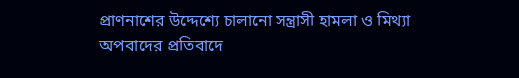প্রাণনাশের উদ্দেশ্যে চালানো সন্ত্রাসী হামলা ও মিথ্যা অপবাদের প্রতিবাদে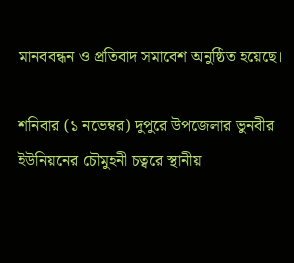মানববন্ধন ও প্রতিবাদ সমাবেশ অনুষ্ঠিত হয়েছে।

শনিবার (১ নভেম্বর) দুপুরে উপজেলার ভুনবীর ইউনিয়নের চৌমুহনী চত্বরে স্থানীয়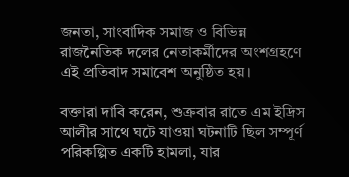জনতা, সাংবাদিক সমাজ ও বিভিন্ন রাজনৈতিক দলের নেতাকর্মীদের অংশগ্রহণে এই প্রতিবাদ সমাবেশ অনুষ্ঠিত হয়।

বক্তারা দাবি করেন, শুক্রবার রাতে এম ইদ্রিস আলীর সাথে ঘটে যাওয়া ঘটনাটি ছিল সম্পূর্ণ পরিকল্পিত একটি হামলা, যার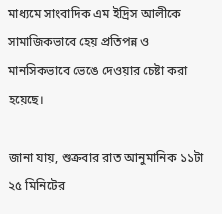মাধ্যমে সাংবাদিক এম ইদ্রিস আলীকে সামাজিকভাবে হেয় প্রতিপন্ন ও মানসিকভাবে ভেঙে দেওয়ার চেষ্টা করা হয়েছে।

জানা যায়, শুক্রবার রাত আনুমানিক ১১টা ২৫ মিনিটের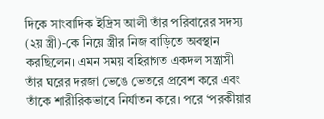দিকে সাংবাদিক ইদ্রিস আলী তাঁর পরিবারের সদস্য (২য় স্ত্রী)-কে নিয়ে স্ত্রীর নিজ বাড়িতে অবস্থান করছিলেন। এমন সময় বহিরাগত একদল সন্ত্রাসী তাঁর ঘরের দরজা ভেঙে ভেতরে প্রবেশ করে এবং তাঁকে শারীরিকভাবে নির্যাতন করে। পরে ‘পরকীয়ার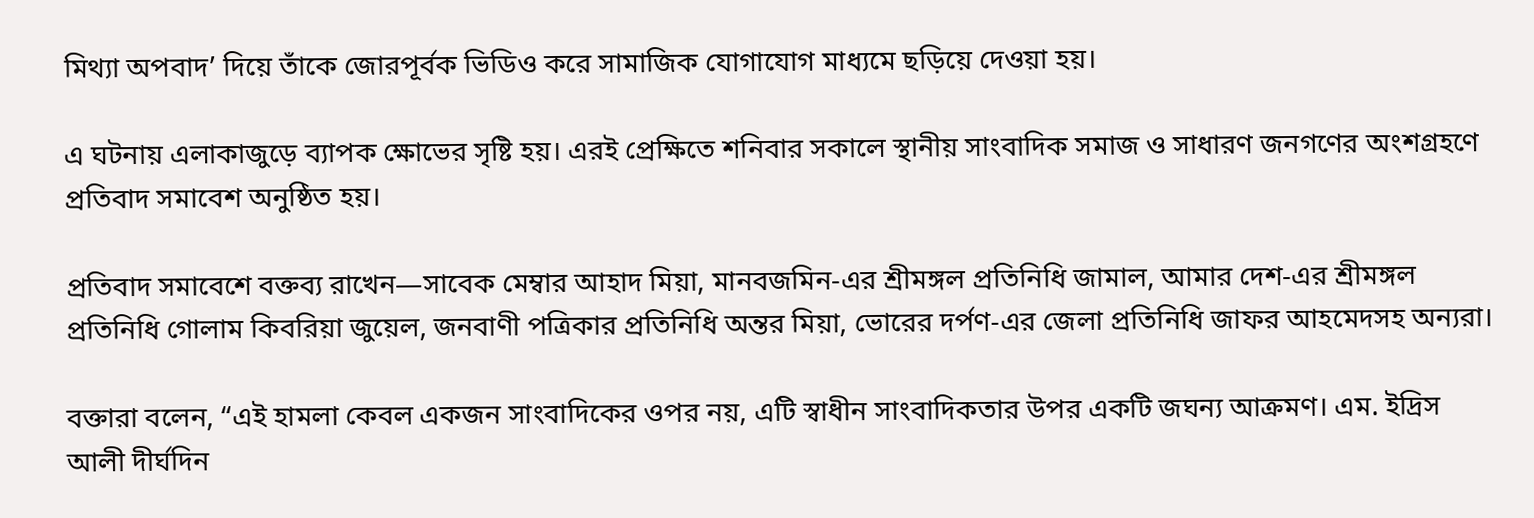মিথ্যা অপবাদ’ দিয়ে তাঁকে জোরপূর্বক ভিডিও করে সামাজিক যোগাযোগ মাধ্যমে ছড়িয়ে দেওয়া হয়।

এ ঘটনায় এলাকাজুড়ে ব্যাপক ক্ষোভের সৃষ্টি হয়। এরই প্রেক্ষিতে শনিবার সকালে স্থানীয় সাংবাদিক সমাজ ও সাধারণ জনগণের অংশগ্রহণে প্রতিবাদ সমাবেশ অনুষ্ঠিত হয়।

প্রতিবাদ সমাবেশে বক্তব্য রাখেন—সাবেক মেম্বার আহাদ মিয়া, মানবজমিন-এর শ্রীমঙ্গল প্রতিনিধি জামাল, আমার দেশ-এর শ্রীমঙ্গল প্রতিনিধি গোলাম কিবরিয়া জুয়েল, জনবাণী পত্রিকার প্রতিনিধি অন্তর মিয়া, ভোরের দর্পণ-এর জেলা প্রতিনিধি জাফর আহমেদসহ অন্যরা।

বক্তারা বলেন, “এই হামলা কেবল একজন সাংবাদিকের ওপর নয়, এটি স্বাধীন সাংবাদিকতার উপর একটি জঘন্য আক্রমণ। এম. ইদ্রিস আলী দীর্ঘদিন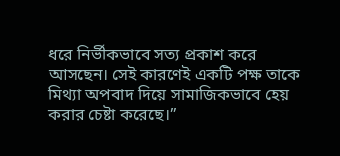ধরে নির্ভীকভাবে সত্য প্রকাশ করে আসছেন। সেই কারণেই একটি পক্ষ তাকে মিথ্যা অপবাদ দিয়ে সামাজিকভাবে হেয় করার চেষ্টা করেছে।”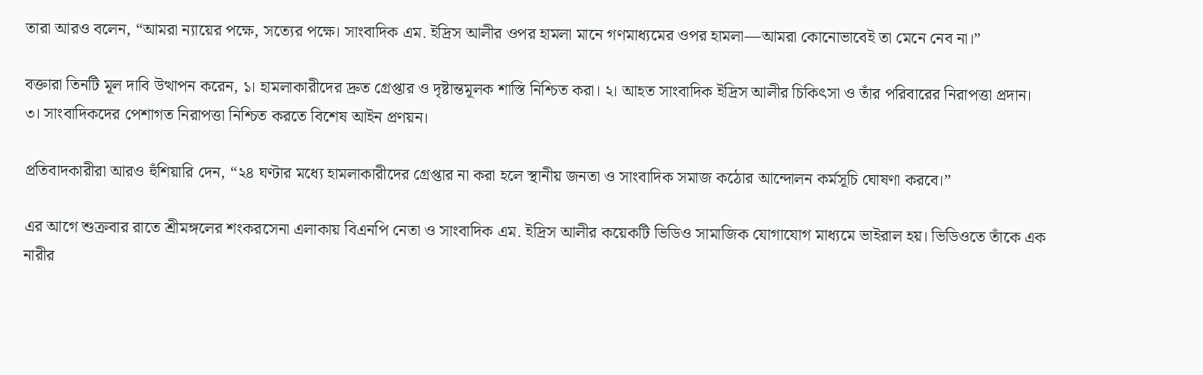তারা আরও বলেন, “আমরা ন্যায়ের পক্ষে, সত্যের পক্ষে। সাংবাদিক এম. ইদ্রিস আলীর ওপর হামলা মানে গণমাধ্যমের ওপর হামলা—আমরা কোনোভাবেই তা মেনে নেব না।”

বক্তারা তিনটি মূল দাবি উত্থাপন করেন, ১। হামলাকারীদের দ্রুত গ্রেপ্তার ও দৃষ্টান্তমূলক শাস্তি নিশ্চিত করা। ২। আহত সাংবাদিক ইদ্রিস আলীর চিকিৎসা ও তাঁর পরিবারের নিরাপত্তা প্রদান। ৩। সাংবাদিকদের পেশাগত নিরাপত্তা নিশ্চিত করতে বিশেষ আইন প্রণয়ন।

প্রতিবাদকারীরা আরও হুঁশিয়ারি দেন, “২৪ ঘণ্টার মধ্যে হামলাকারীদের গ্রেপ্তার না করা হলে স্থানীয় জনতা ও সাংবাদিক সমাজ কঠোর আন্দোলন কর্মসূচি ঘোষণা করবে।”

এর আগে শুক্রবার রাতে শ্রীমঙ্গলের শংকরসেনা এলাকায় বিএনপি নেতা ও সাংবাদিক এম. ইদ্রিস আলীর কয়েকটি ভিডিও সামাজিক যোগাযোগ মাধ্যমে ভাইরাল হয়। ভিডিওতে তাঁকে এক নারীর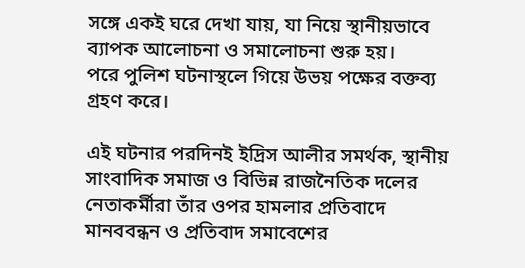সঙ্গে একই ঘরে দেখা যায়, যা নিয়ে স্থানীয়ভাবে ব্যাপক আলোচনা ও সমালোচনা শুরু হয়।
পরে পুলিশ ঘটনাস্থলে গিয়ে উভয় পক্ষের বক্তব্য গ্রহণ করে।

এই ঘটনার পরদিনই ইদ্রিস আলীর সমর্থক, স্থানীয় সাংবাদিক সমাজ ও বিভিন্ন রাজনৈতিক দলের নেতাকর্মীরা তাঁর ওপর হামলার প্রতিবাদে মানববন্ধন ও প্রতিবাদ সমাবেশের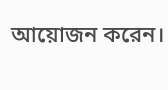আয়োজন করেন।